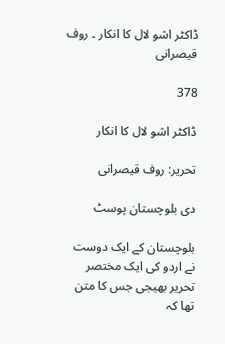ڈاکٹر اشو لال کا انکار ۔ روف قیصرانی

378

ڈاکٹر اشو لال کا انکار

تحرير: روف قیصرانی

دی بلوچستان پوسٹ

بلوچستان کے ایک دوست نے اردو کی ایک مختصر تحریر بھیجی جس کا متن تھا کہ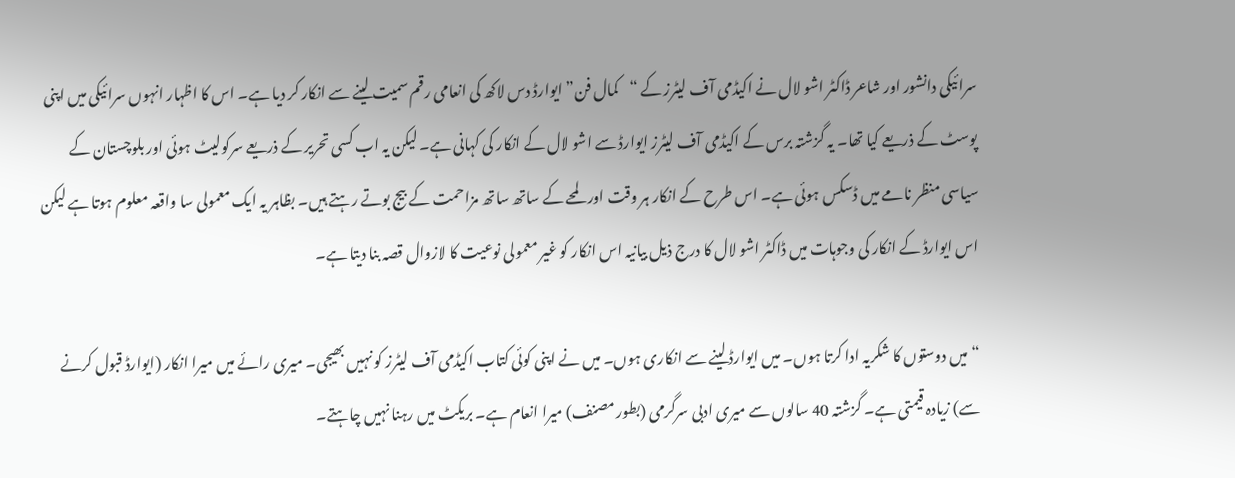سرائیکی دانشور اور شاعر ڈاکٹر اشو لال نے اکیڈمی آف لیٹرز کے “کمال فن” ایوارڈ دس لاکھ کی انعامی رقم سمیت لینے سے انکار کر دیا ہے۔ اس کا اظہار انہوں سرائیکی میں اپنی پوسٹ کے ذریعے کیا تھا۔ یہ گزشتہ برس کے اکیڈمی آف لیٹرز ایوارڈ سے اشو لال کے انکار کی کہانی ہے۔ لیکن یہ اب کسی تحریر کے ذریعے سرکولیٹ ہوئی اور بلوچستان کے سیاسی منظر نامے میں ڈسکس ہوئی ہے۔ اس طرح کے انکار ہر وقت اور لمحے کے ساتھ ساتھ مزاحمت کے بیج بوتے رہتے ہیں۔ بظاہر یہ ایک معمولی سا واقعہ معلوم ہوتا ہے لیکن اس ایوارڈ کے انکار کی وجوہات میں ڈاکٹر اشو لال کا درج ذیل بیانیہ اس انکار کو غیر معمولی نوعیت کا لازوال قصہ بنا دیتا ہے۔

“میں دوستوں کا شکریہ ادا کرتا ہوں۔ میں ایوارڈ لینے سے انکاری ہوں۔ میں نے اپنی کوئی کتاب اکیڈمی آف لیٹرز کو نہیں بھیجی۔ میری رائے میں میرا انکار (ایوارڈ قبول کرنے سے) زیادہ قیمتی ہے۔ گزشتہ 40 سالوں سے میری ادبی سرگرمی (بطور مصنف) میرا انعام ہے۔ بریکٹ میں رہنا نہیں چاہتے۔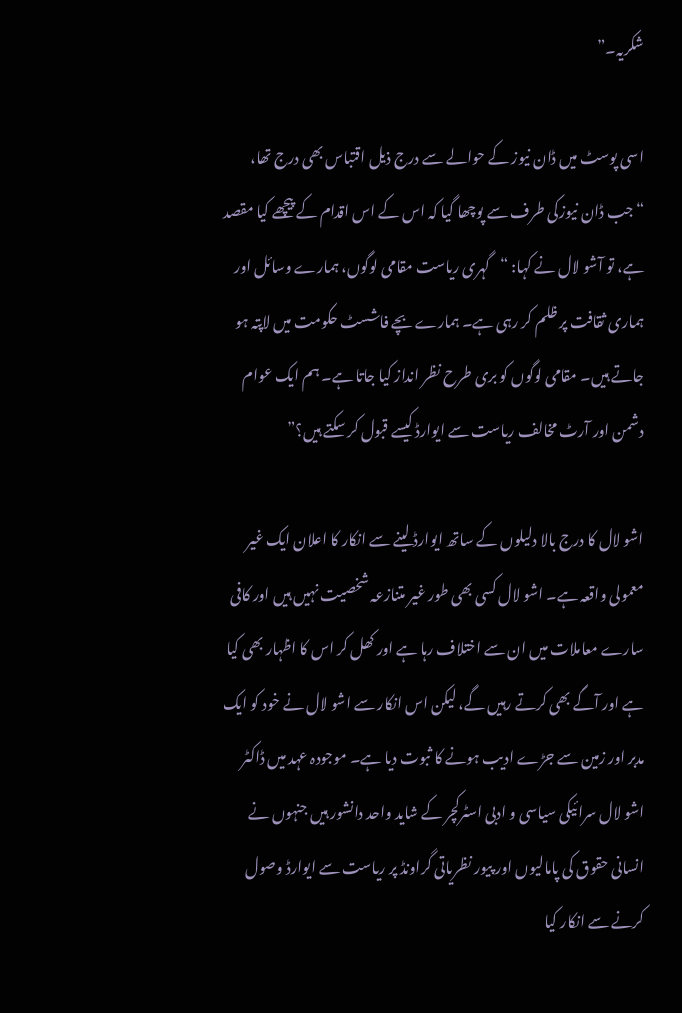شکریہ۔”

اسی پوسٹ میں ڈان نیوز کے حوالے سے درج ذیل اقتباس بھی درج تھا،
“جب ڈان نیوزکی طرف سے پوچھا گیا کہ اس کے اس اقدام کے پیچھے کیا مقصد ہے، تو آشو لال نے کہا: “گہری ریاست مقامی لوگوں، ہمارے وسائل اور ہماری ثقافت پر ظلم کر رہی ہے۔ ہمارے بچے فاشسٹ حکومت میں لاپتہ ہو جاتے ہیں۔ مقامی لوگوں کو بری طرح نظر انداز کیا جاتا ہے۔ ہم ایک عوام دشمن اور آرٹ مخالف ریاست سے ایوارڈ کیسے قبول کر سکتے ہیں؟”

اشو لال کا درج بالا دلیلوں کے ساتھ ایوارڈ لینے سے انکار کا اعلان ایک غیر معمولی واقعہ ہے۔ اشو لال کسی بھی طور غیر متنازعہ شخصیت نہیں ہیں اور کافی سارے معاملات میں ان سے اختلاف رہا ہے اور کھل کر اس کا اظہار بھی کیا ہے اور آگے بھی کرتے رہیں گے، لیکن اس انکار سے اشو لال نے خود کو ایک مدبر اور زمین سے جڑے ادیب ہونے کا ثبوت دیا ہے۔ موجودہ عہد میں ڈاکٹر اشو لال سرائیکی سیاسی و ادبی اسٹرکچر کے شاید واحد دانشور ہیں جنہوں نے انسانی حقوق کی پامالیوں اور پیور نظریاتی گراونڈ پر ریاست سے ایوارڈ وصول کرنے سے انکار کیا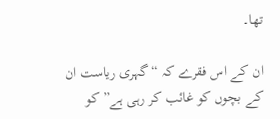تھا۔

ان کے اس فقرے کہ “گہری ریاست ان کے بچوں کو غائب کر رہی ہے” کو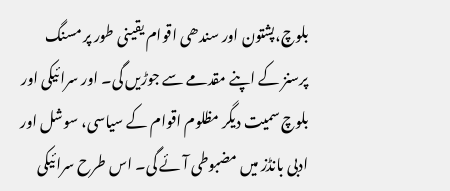بلوچ،پشتون اور سندھی اقوام یقینی طور پر مسنگ پرسنز کے اپنے مقدمے سے جوڑیں گی۔ اور سرائیکی اور بلوچ سمیت دیگر مظلوم اقوام کے سیاسی، سوشل اور ادبی بانڈز میں مضبوطی آئے گی۔ اس طرح سرائیکی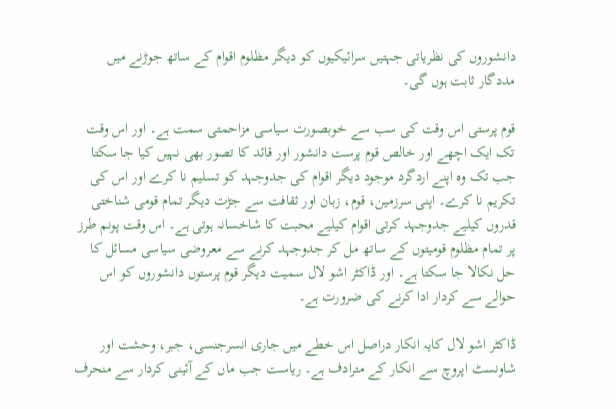دانشوروں کی نظریاتی جہتیں سرائیکیوں کو دیگر مظلوم اقوام کے ساتھ جوڑنے میں مددگار ثابت ہوں گی۔

قوم پرستی اس وقت کی سب سے خوبصورت سیاسی مزاحمتی سمت ہے۔ اور اس وقت تک ایک اچھے اور خالص قوم پرست دانشور اور قائد کا تصور بھی نہیں کیا جا سکتا جب تک وہ اپنے اردگرد موجود دیگر اقوام کی جدوجہد کو تسلیم نا کرے اور اس کی تکریم نا کرے۔ اپنی سرزمین، قوم، زبان اور ثقافت سے جڑت دیگر تمام قومی شناختی قدروں کیلیے جدوجہد کرتی اقوام کیلیے محبت کا شاخسانہ ہوتی ہے۔ اس وقت پونم طرز پر تمام مظلوم قومیتوں کے ساتھ مل کر جدوجہد کرنے سے معروضی سیاسی مسائل کا حل نکالا جا سکتا ہے۔ اور ڈاکٹر اشو لال سمیت دیگر قوم پرستوں دانشوروں کو اس حوالے سے کردار ادا کرنے کی ضرورت ہے۔

ڈاکٹر اشو لال کایہ انکار دراصل اس خطے میں جاری انسرجنسی، جبر، وحشت اور شاونسٹ اپروچ سے انکار کے مترادف ہے۔ ریاست جب ماں کے آئینی کردار سے منحرف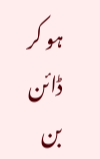ہو کر ڈائن بن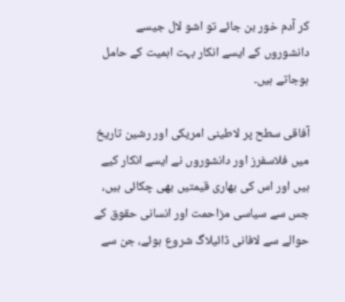کر آدم خور بن جائے تو اشو لال جیسے دانشوروں کے ایسے انکار بہت اہمیت کے حامل ہوجاتے ہیں۔

آفاقی سطح پر لاطینی امریکی اور رشین تاریخ میں فلاسفرز اور دانشوروں نے ایسے انکار کیے ہیں اور اس کی بھاری قیمتیں بھی چکائی ہیں، جس سے سیاسی مزاحمت اور انسانی حقوق کے حوالے سے لافانی ڈائیلاگ شروع ہوئے، جن سے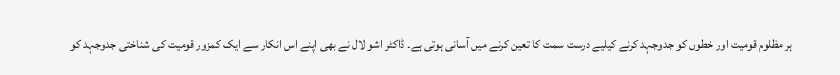ہر مظلوم قومیت اور خطوں کو جدوجہد کرنے کیلیے درست سمت کا تعین کرنے میں آسانی ہوتی ہے۔ ڈاکٹر اشو لال نے بھی اپنے اس انکار سے ایک کمزور قومیت کی شناختی جدوجہد کو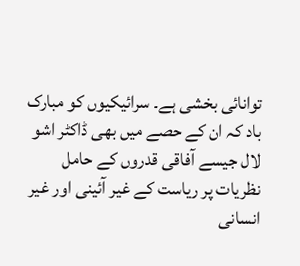توانائی بخشی ہے۔ سرائیکیوں کو مبارک باد کہ ان کے حصے میں بھی ڈاکٹر اشو لال جیسے آفاقی قدروں کے حامل نظریات پر ریاست کے غیر آئینی اور غیر انسانی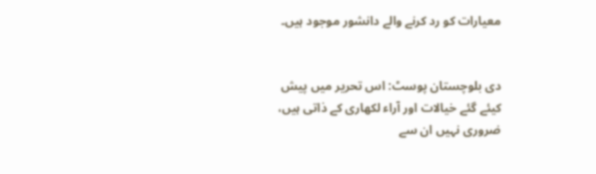معیارات کو رد کرنے والے دانشور موجود ہیں۔


دی بلوچستان پوسٹ: اس تحریر میں پیش کیئے گئے خیالات اور آراء لکھاری کے ذاتی ہیں، ضروری نہیں ان سے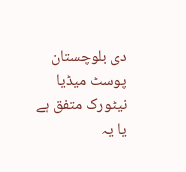دی بلوچستان پوسٹ میڈیا نیٹورک متفق ہے یا یہ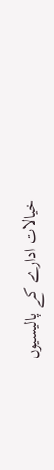خیالات ادارے کے پالیسیوں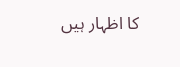کا اظہار ہیں